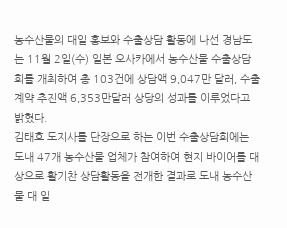농수산물의 대일 홍보와 수출상담 활동에 나선 경남도는 11월 2일(수) 일본 오사카에서 농수산물 수출상담회를 개최하여 총 103건에 상담액 9,047만 달러, 수출계약 추진액 6,353만달러 상당의 성과를 이루었다고 밝혔다.
김태호 도지사를 단장으로 하는 이번 수출상담회에는 도내 47개 농수산물 업체가 참여하여 현지 바이어를 대상으로 활기찬 상담활동을 전개한 결과로 도내 농수산물 대 일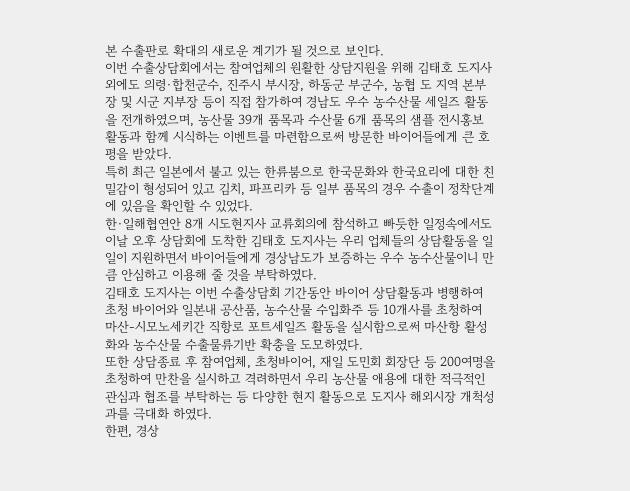본 수출판로 확대의 새로운 계기가 될 것으로 보인다.
이번 수출상담회에서는 참여업체의 원활한 상담지원을 위해 김태호 도지사 외에도 의령·합천군수, 진주시 부시장, 하동군 부군수, 농협 도 지역 본부장 및 시군 지부장 등이 직접 참가하여 경남도 우수 농수산물 세일즈 활동을 전개하였으며, 농산물 39개 품목과 수산물 6개 품목의 샘플 전시홍보 활동과 함께 시식하는 이벤트를 마련함으로써 방문한 바이어들에게 큰 호평을 받았다.
특히 최근 일본에서 불고 있는 한류붐으로 한국문화와 한국요리에 대한 친밀감이 형성되어 있고 김치, 파프리카 등 일부 품목의 경우 수출이 정착단계에 있음을 확인할 수 있었다.
한·일해협연안 8개 시도현지사 교류회의에 참석하고 빠듯한 일정속에서도 이날 오후 상담회에 도착한 김태호 도지사는 우리 업체들의 상담활동을 일일이 지원하면서 바이어들에게 경상남도가 보증하는 우수 농수산물이니 만큼 안심하고 이용해 줄 것을 부탁하였다.
김태호 도지사는 이번 수출상담회 기간동안 바이어 상담활동과 병행하여 초청 바이어와 일본내 공산품, 농수산물 수입화주 등 10개사를 초청하여 마산-시모노세키간 직항로 포트세일즈 활동을 실시함으로써 마산항 활성화와 농수산물 수출물류기반 확충을 도모하였다.
또한 상담종료 후 참여업체, 초청바이어, 재일 도민회 회장단 등 200여명을 초청하여 만찬을 실시하고 격려하면서 우리 농산물 애용에 대한 적극적인 관심과 협조를 부탁하는 등 다양한 현지 활동으로 도지사 해외시장 개척성과를 극대화 하였다.
한편, 경상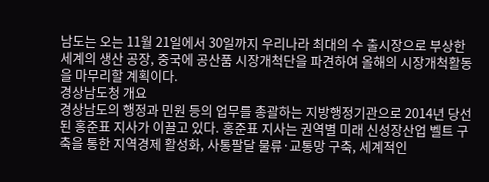남도는 오는 11월 21일에서 30일까지 우리나라 최대의 수 출시장으로 부상한 세계의 생산 공장, 중국에 공산품 시장개척단을 파견하여 올해의 시장개척활동을 마무리할 계획이다.
경상남도청 개요
경상남도의 행정과 민원 등의 업무를 총괄하는 지방행정기관으로 2014년 당선된 홍준표 지사가 이끌고 있다. 홍준표 지사는 권역별 미래 신성장산업 벨트 구축을 통한 지역경제 활성화, 사통팔달 물류·교통망 구축, 세계적인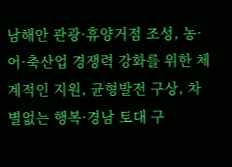남해안 관광·휴양거점 조성, 농·어·축산업 경쟁력 강화를 위한 체계적인 지원, 균형발전 구상, 차별없는 행복·경남 토대 구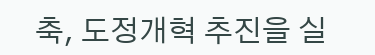축, 도정개혁 추진을 실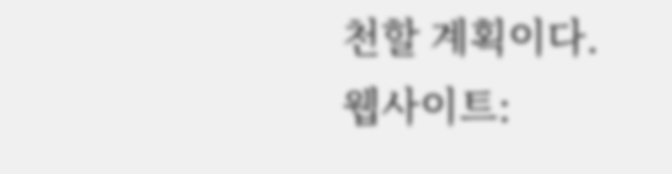천할 계획이다.
웹사이트: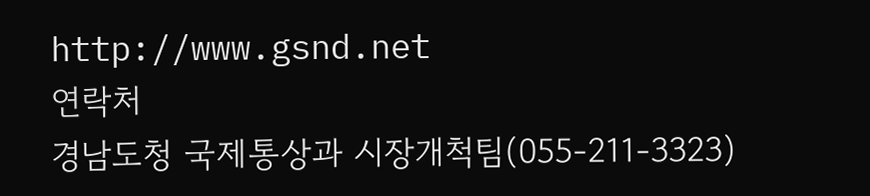http://www.gsnd.net
연락처
경남도청 국제통상과 시장개척팀(055-211-3323)